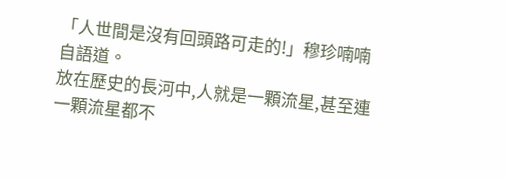「人世間是沒有回頭路可走的!」穆珍喃喃自語道。
放在歷史的長河中,人就是一顆流星,甚至連一顆流星都不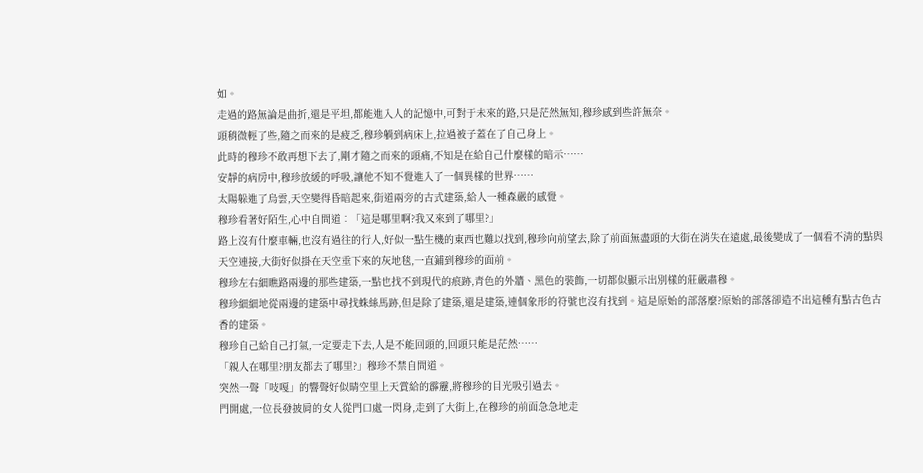如。
走過的路無論是曲折,還是平坦,都能進入人的記憶中,可對于未來的路,只是茫然無知,穆珍感到些許無奈。
頭稍微輕了些,隨之而來的是疲乏,穆珍躺到病床上,拉過被子蓋在了自己身上。
此時的穆珍不敢再想下去了,剛才隨之而來的頭痛,不知是在給自己什麼樣的暗示……
安靜的病房中,穆珍放緩的呼吸,讓他不知不覺進入了一個異樣的世界……
太陽躲進了烏雲,天空變得昏暗起來,街道兩旁的古式建築,給人一種森嚴的感覺。
穆珍看著好陌生,心中自問道︰「這是哪里啊?我又來到了哪里?」
路上沒有什麼車輛,也沒有過往的行人,好似一點生機的東西也難以找到,穆珍向前望去,除了前面無盡頭的大街在消失在遠處,最後變成了一個看不清的點與天空連接,大街好似掛在天空垂下來的灰地毯,一直鋪到穆珍的面前。
穆珍左右細瞧路兩邊的那些建築,一點也找不到現代的痕跡,青色的外牆、黑色的裝飾,一切都似顯示出別樣的莊嚴肅穆。
穆珍細細地從兩邊的建築中尋找蛛絲馬跡,但是除了建築,還是建築,連個象形的符號也沒有找到。這是原始的部落麼?原始的部落卻造不出這種有點古色古香的建築。
穆珍自己給自己打氣,一定要走下去,人是不能回頭的,回頭只能是茫然……
「親人在哪里?朋友都去了哪里?」穆珍不禁自問道。
突然一聲「吱嘎」的響聲好似晴空里上天賞給的霹靂,將穆珍的目光吸引過去。
門開處,一位長發披肩的女人從門口處一閃身,走到了大街上,在穆珍的前面急急地走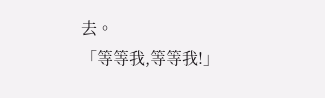去。
「等等我,等等我!」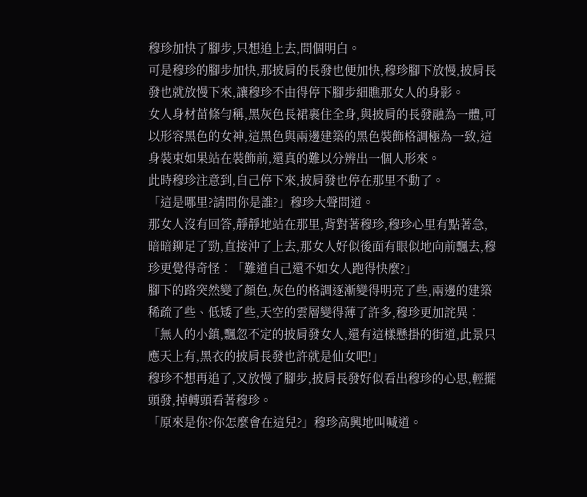穆珍加快了腳步,只想追上去,問個明白。
可是穆珍的腳步加快,那披肩的長發也便加快,穆珍腳下放慢,披肩長發也就放慢下來,讓穆珍不由得停下腳步細瞧那女人的身影。
女人身材苗條勻稱,黑灰色長裙裹住全身,與披肩的長發融為一體,可以形容黑色的女神,這黑色與兩邊建築的黑色裝飾格調極為一致,這身裝束如果站在裝飾前,還真的難以分辨出一個人形來。
此時穆珍注意到,自己停下來,披肩發也停在那里不動了。
「這是哪里?請問你是誰?」穆珍大聲問道。
那女人沒有回答,靜靜地站在那里,背對著穆珍,穆珍心里有點著急,暗暗鉚足了勁,直接沖了上去,那女人好似後面有眼似地向前飄去,穆珍更覺得奇怪︰「難道自己還不如女人跑得快麼?」
腳下的路突然變了顏色,灰色的格調逐漸變得明亮了些,兩邊的建築稀疏了些、低矮了些,天空的雲層變得薄了許多,穆珍更加詫異︰「無人的小鎮,飄忽不定的披肩發女人,還有這樣懸掛的街道,此景只應天上有,黑衣的披肩長發也許就是仙女吧!」
穆珍不想再追了,又放慢了腳步,披肩長發好似看出穆珍的心思,輕擺頭發,掉轉頭看著穆珍。
「原來是你?你怎麼會在這兒?」穆珍高興地叫喊道。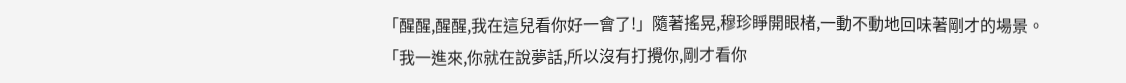「醒醒,醒醒,我在這兒看你好一會了!」隨著搖晃,穆珍睜開眼楮,一動不動地回味著剛才的場景。
「我一進來,你就在說夢話,所以沒有打攪你,剛才看你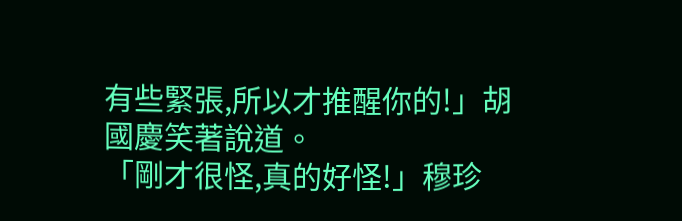有些緊張,所以才推醒你的!」胡國慶笑著說道。
「剛才很怪,真的好怪!」穆珍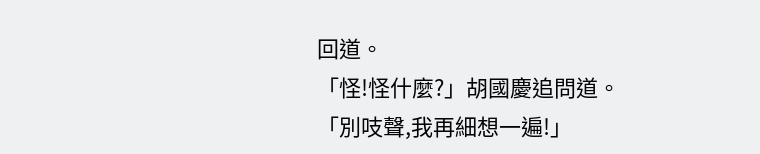回道。
「怪!怪什麼?」胡國慶追問道。
「別吱聲,我再細想一遍!」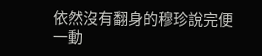依然沒有翻身的穆珍說完便一動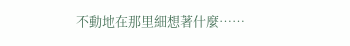不動地在那里細想著什麼……